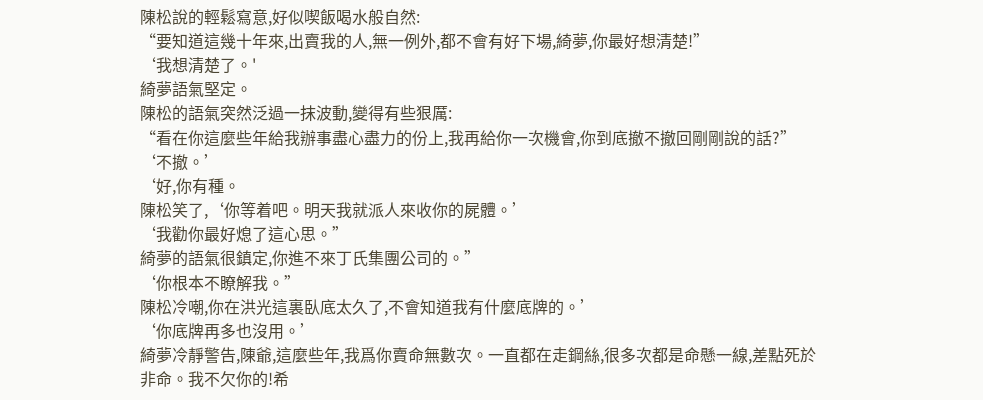陳松說的輕鬆寫意,好似喫飯喝水般自然:
“要知道這幾十年來,出賣我的人,無一例外,都不會有好下場,綺夢,你最好想清楚!”
‘我想清楚了。'
綺夢語氣堅定。
陳松的語氣突然泛過一抹波動,變得有些狠厲:
“看在你這麼些年給我辦事盡心盡力的份上,我再給你一次機會,你到底撤不撤回剛剛說的話?”
‘不撤。’
‘好,你有種。
陳松笑了,‘你等着吧。明天我就派人來收你的屍體。’
‘我勸你最好熄了這心思。”
綺夢的語氣很鎮定,你進不來丁氏集團公司的。”
‘你根本不瞭解我。”
陳松冷嘲,你在洪光這裏臥底太久了,不會知道我有什麼底牌的。’
‘你底牌再多也沒用。’
綺夢冷靜警告,陳爺,這麼些年,我爲你賣命無數次。一直都在走鋼絲,很多次都是命懸一線,差點死於非命。我不欠你的!希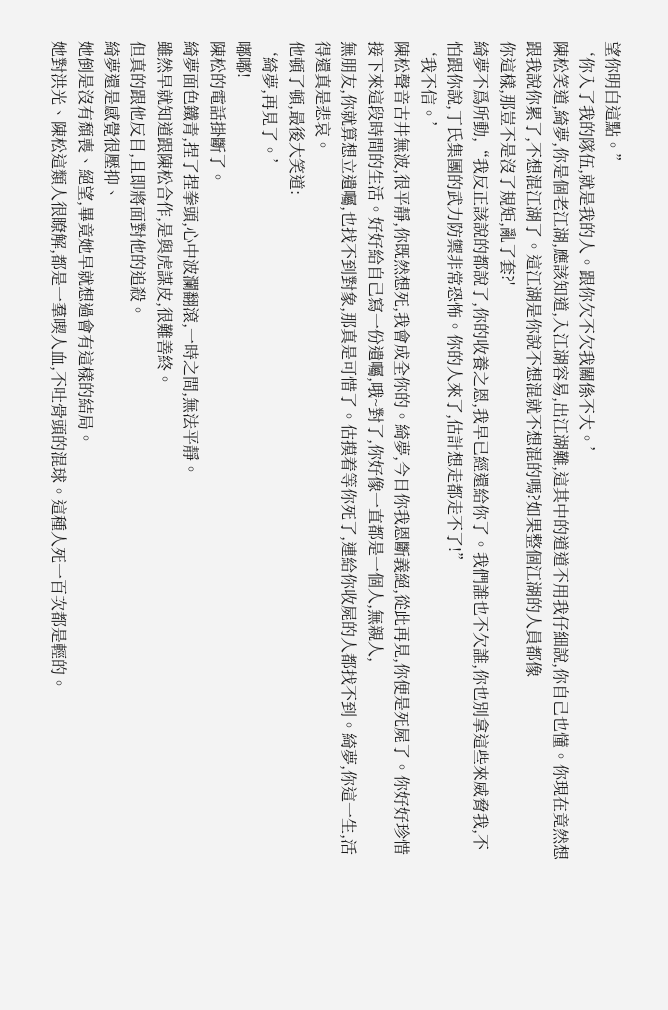望你明白這點。”
‘你入了我的隊伍,就是我的人。跟你欠不欠我關係不大。’
陳松笑道,綺夢,你是個老江湖,應該知道,入江湖容易,出江湖難,這其中的道道不用我仔細說,你自己也懂。你現在竟然想跟我說你累了,不想混江湖了。這江湖是你說不想混就不想混的嗎?如果整個江湖的人員都像
你這樣,那豈不是沒了規矩,亂了套?'
綺夢不爲所動,“我反正該說的都說了,你的收養之恩,我早已經還給你了。我們誰也不欠誰,你也別拿這些來威脅我,不怕跟你說,丁氏集團的武力防禦非常恐怖。你的人來了,估計想走都走不了!”
‘我不信。’
陳松聲音古井無波,很平靜,你既然想死,我會成全你的。綺夢,今日你我恩斷義絕,從此再見,你便是死屍了。你好好珍惜接下來這段時間的生活。好好給自己寫一份遺囑,哦~對了,你好像一直都是一個人,無親人,
無朋友,你就算想立遺囑,也找不到對象,那真是可惜了。估摸着等你死了,連給你收屍的人都找不到。綺夢,你這一生,活得還真是悲哀。
他頓了頓,最後大笑道:
‘綺夢,再見了。’
嘟嘟!
陳松的電話掛斷了。
綺夢面色鐵青,捏了捏拳頭,心中波瀾翻滾,一時之間,無法平靜。
雖然早就知道跟陳松合作,是與虎謀皮,很難善終。
但真的跟他反目,且即將面對他的追殺。
綺夢還是感覺很壓抑、
她倒是沒有頹喪、絕望,畢竟她早就想過會有這樣的結局。
她對洪光、陳松這類人很瞭解,都是一羣喫人血,不吐骨頭的混球。這種人死一百次都是輕的。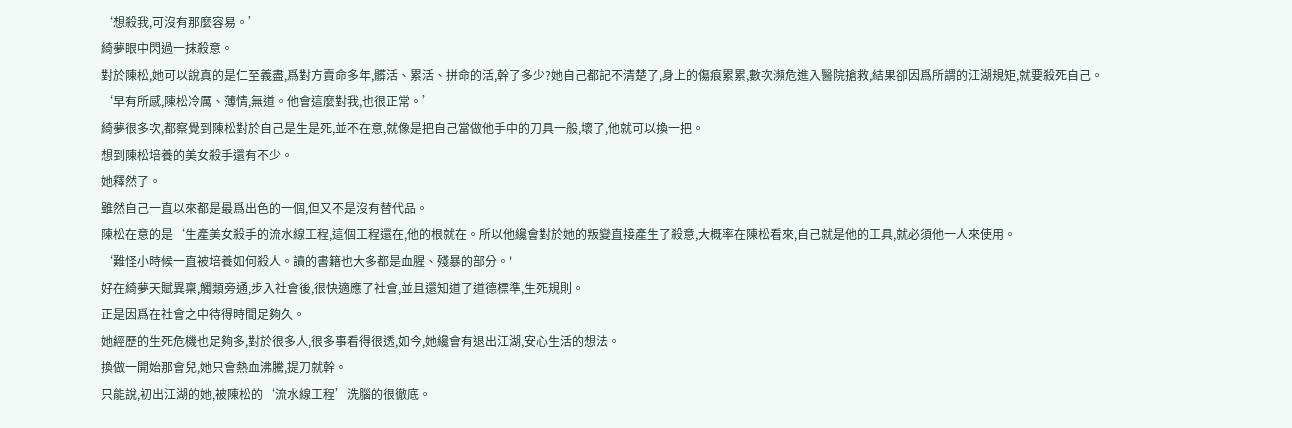‘想殺我,可沒有那麼容易。’
綺夢眼中閃過一抹殺意。
對於陳松,她可以說真的是仁至義盡,爲對方賣命多年,髒活、累活、拼命的活,幹了多少?她自己都記不清楚了,身上的傷痕累累,數次瀕危進入醫院搶救,結果卻因爲所謂的江湖規矩,就要殺死自己。
‘早有所感,陳松冷厲、薄情,無道。他會這麼對我,也很正常。’
綺夢很多次,都察覺到陳松對於自己是生是死,並不在意,就像是把自己當做他手中的刀具一般,壞了,他就可以換一把。
想到陳松培養的美女殺手還有不少。
她釋然了。
雖然自己一直以來都是最爲出色的一個,但又不是沒有替代品。
陳松在意的是‘生產美女殺手的流水線工程,這個工程還在,他的根就在。所以他纔會對於她的叛變直接產生了殺意,大概率在陳松看來,自己就是他的工具,就必須他一人來使用。
‘難怪小時候一直被培養如何殺人。讀的書籍也大多都是血腥、殘暴的部分。'
好在綺夢天賦異稟,觸類旁通,步入社會後,很快適應了社會,並且還知道了道德標準,生死規則。
正是因爲在社會之中待得時間足夠久。
她經歷的生死危機也足夠多,對於很多人,很多事看得很透,如今,她纔會有退出江湖,安心生活的想法。
換做一開始那會兒,她只會熱血沸騰,提刀就幹。
只能說,初出江湖的她,被陳松的‘流水線工程’洗腦的很徹底。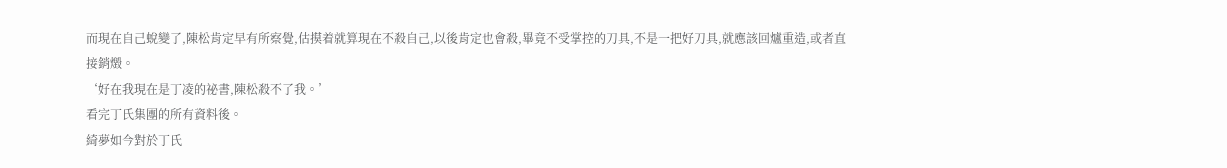而現在自己蛻變了,陳松肯定早有所察覺,估摸着就算現在不殺自己,以後肯定也會殺,畢竟不受掌控的刀具,不是一把好刀具,就應該回爐重造,或者直接銷燬。
‘好在我現在是丁凌的祕書,陳松殺不了我。’
看完丁氏集團的所有資料後。
綺夢如今對於丁氏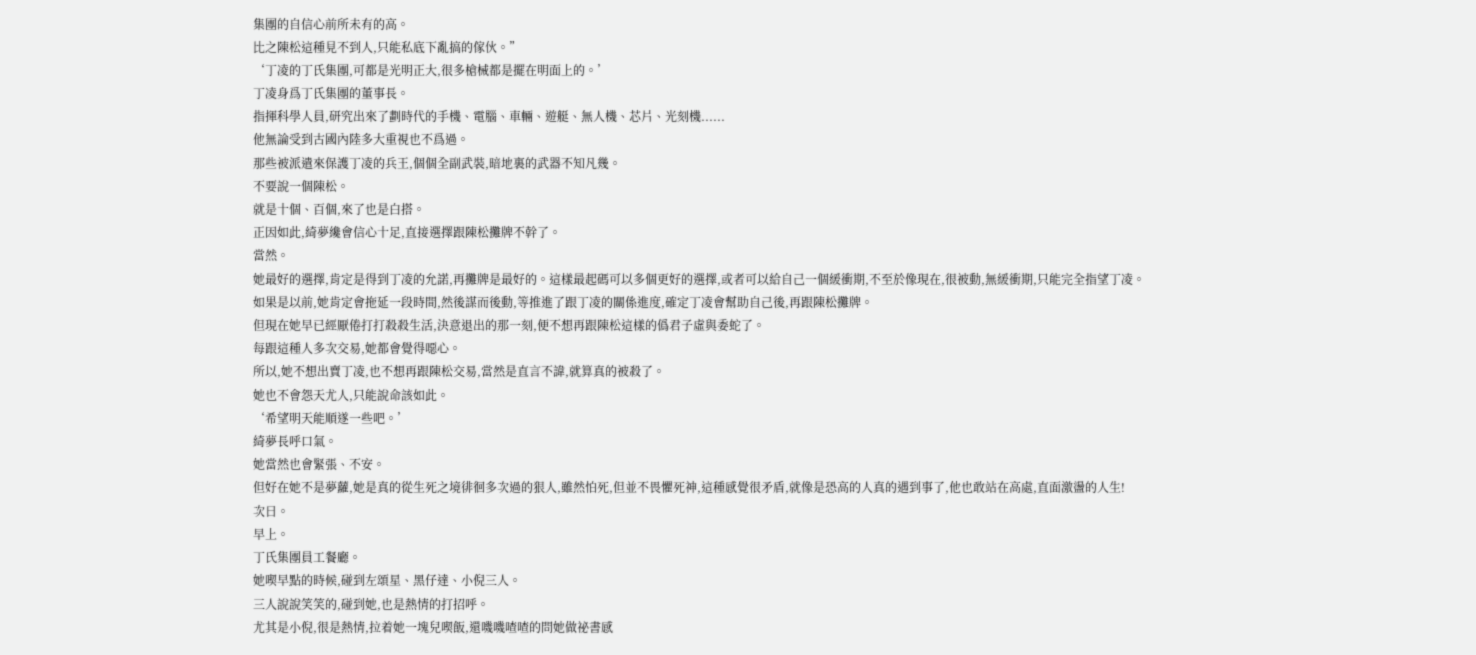集團的自信心前所未有的高。
比之陳松這種見不到人,只能私底下亂搞的傢伙。”
‘丁凌的丁氏集團,可都是光明正大,很多槍械都是擺在明面上的。’
丁凌身爲丁氏集團的董事長。
指揮科學人員,研究出來了劃時代的手機、電腦、車輛、遊艇、無人機、芯片、光刻機......
他無論受到古國內陸多大重視也不爲過。
那些被派遣來保護丁凌的兵王,個個全副武裝,暗地裏的武器不知凡幾。
不要說一個陳松。
就是十個、百個,來了也是白搭。
正因如此,綺夢纔會信心十足,直接選擇跟陳松攤牌不幹了。
當然。
她最好的選擇,肯定是得到丁凌的允諾,再攤牌是最好的。這樣最起碼可以多個更好的選擇,或者可以給自己一個緩衝期,不至於像現在,很被動,無緩衝期,只能完全指望丁凌。
如果是以前,她肯定會拖延一段時間,然後謀而後動,等推進了跟丁凌的關係進度,確定丁凌會幫助自己後,再跟陳松攤牌。
但現在她早已經厭倦打打殺殺生活,決意退出的那一刻,便不想再跟陳松這樣的僞君子虛與委蛇了。
每跟這種人多次交易,她都會覺得噁心。
所以,她不想出賣丁凌,也不想再跟陳松交易,當然是直言不諱,就算真的被殺了。
她也不會怨天尤人,只能說命該如此。
‘希望明天能順遂一些吧。’
綺夢長呼口氣。
她當然也會緊張、不安。
但好在她不是夢蘿,她是真的從生死之境徘徊多次過的狠人,雖然怕死,但並不畏懼死神,這種感覺很矛盾,就像是恐高的人真的遇到事了,他也敢站在高處,直面激盪的人生!
次日。
早上。
丁氏集團員工餐廳。
她喫早點的時候,碰到左頌星、黑仔達、小倪三人。
三人說說笑笑的,碰到她,也是熱情的打招呼。
尤其是小倪,很是熱情,拉着她一塊兒喫飯,還嘰嘰喳喳的問她做祕書感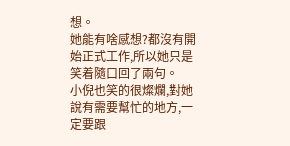想。
她能有啥感想?都沒有開始正式工作,所以她只是笑着隨口回了兩句。
小倪也笑的很燦爛,對她說有需要幫忙的地方,一定要跟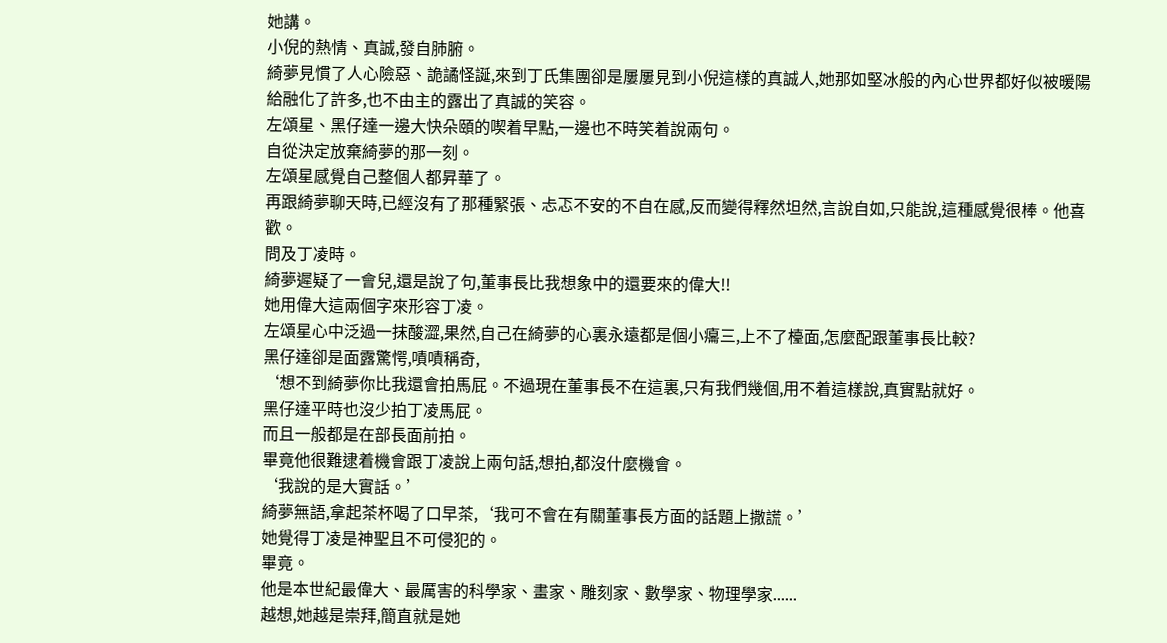她講。
小倪的熱情、真誠,發自肺腑。
綺夢見慣了人心險惡、詭譎怪誕,來到丁氏集團卻是屢屢見到小倪這樣的真誠人,她那如堅冰般的內心世界都好似被暖陽給融化了許多,也不由主的露出了真誠的笑容。
左頌星、黑仔達一邊大快朵頤的喫着早點,一邊也不時笑着說兩句。
自從決定放棄綺夢的那一刻。
左頌星感覺自己整個人都昇華了。
再跟綺夢聊天時,已經沒有了那種緊張、忐忑不安的不自在感,反而變得釋然坦然,言說自如,只能說,這種感覺很棒。他喜歡。
問及丁凌時。
綺夢遲疑了一會兒,還是說了句,董事長比我想象中的還要來的偉大!!
她用偉大這兩個字來形容丁凌。
左頌星心中泛過一抹酸澀,果然,自己在綺夢的心裏永遠都是個小癟三,上不了檯面,怎麼配跟董事長比較?
黑仔達卻是面露驚愕,嘖嘖稱奇,
‘想不到綺夢你比我還會拍馬屁。不過現在董事長不在這裏,只有我們幾個,用不着這樣說,真實點就好。
黑仔達平時也沒少拍丁凌馬屁。
而且一般都是在部長面前拍。
畢竟他很難逮着機會跟丁凌說上兩句話,想拍,都沒什麼機會。
‘我說的是大實話。’
綺夢無語,拿起茶杯喝了口早茶,‘我可不會在有關董事長方面的話題上撒謊。’
她覺得丁凌是神聖且不可侵犯的。
畢竟。
他是本世紀最偉大、最厲害的科學家、畫家、雕刻家、數學家、物理學家......
越想,她越是崇拜,簡直就是她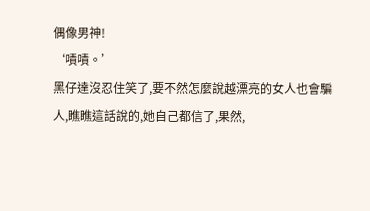偶像男神!
‘嘖嘖。’
黑仔達沒忍住笑了,要不然怎麼說越漂亮的女人也會騙人,瞧瞧這話說的,她自己都信了,果然,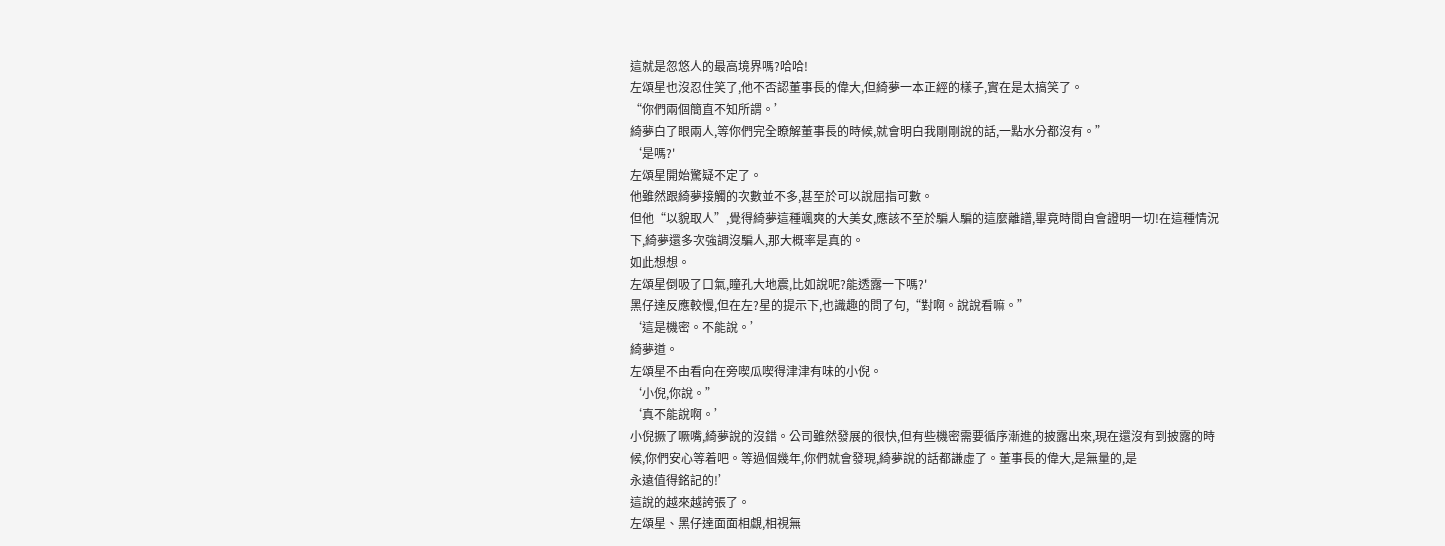這就是忽悠人的最高境界嗎?哈哈!
左頌星也沒忍住笑了,他不否認董事長的偉大,但綺夢一本正經的樣子,實在是太搞笑了。
“你們兩個簡直不知所謂。’
綺夢白了眼兩人,等你們完全瞭解董事長的時候,就會明白我剛剛說的話,一點水分都沒有。”
‘是嗎?'
左頌星開始驚疑不定了。
他雖然跟綺夢接觸的次數並不多,甚至於可以說屈指可數。
但他“以貌取人”,覺得綺夢這種颯爽的大美女,應該不至於騙人騙的這麼離譜,畢竟時間自會證明一切!在這種情況下,綺夢還多次強調沒騙人,那大概率是真的。
如此想想。
左頌星倒吸了口氣,瞳孔大地震,比如說呢?能透露一下嗎?'
黑仔達反應較慢,但在左?星的提示下,也識趣的問了句,“對啊。說說看嘛。”
‘這是機密。不能說。’
綺夢道。
左頌星不由看向在旁喫瓜喫得津津有味的小倪。
‘小倪,你說。”
‘真不能說啊。’
小倪撅了噘嘴,綺夢說的沒錯。公司雖然發展的很快,但有些機密需要循序漸進的披露出來,現在還沒有到披露的時候,你們安心等着吧。等過個幾年,你們就會發現,綺夢說的話都謙虛了。董事長的偉大,是無量的,是
永遠值得銘記的!’
這說的越來越誇張了。
左頌星、黑仔達面面相覷,相視無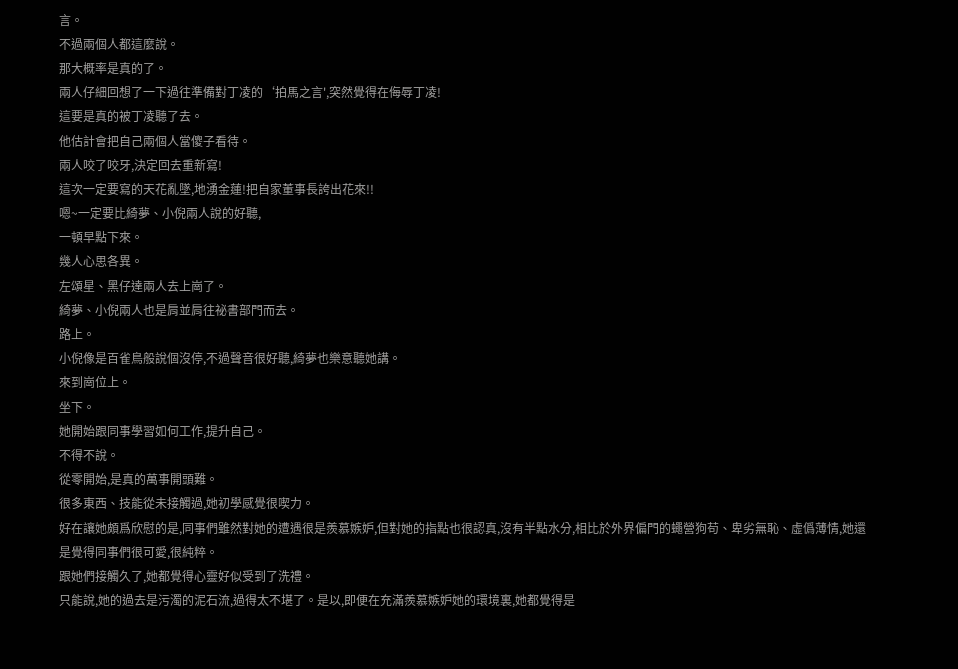言。
不過兩個人都這麼說。
那大概率是真的了。
兩人仔細回想了一下過往準備對丁凌的‘拍馬之言',突然覺得在侮辱丁凌!
這要是真的被丁凌聽了去。
他估計會把自己兩個人當傻子看待。
兩人咬了咬牙,決定回去重新寫!
這次一定要寫的天花亂墜,地湧金蓮!把自家董事長誇出花來!!
嗯~一定要比綺夢、小倪兩人說的好聽,
一頓早點下來。
幾人心思各異。
左頌星、黑仔達兩人去上崗了。
綺夢、小倪兩人也是肩並肩往祕書部門而去。
路上。
小倪像是百雀鳥般說個沒停,不過聲音很好聽,綺夢也樂意聽她講。
來到崗位上。
坐下。
她開始跟同事學習如何工作,提升自己。
不得不說。
從零開始,是真的萬事開頭難。
很多東西、技能從未接觸過,她初學感覺很喫力。
好在讓她頗爲欣慰的是,同事們雖然對她的遭遇很是羨慕嫉妒,但對她的指點也很認真,沒有半點水分,相比於外界偏門的蠅營狗苟、卑劣無恥、虛僞薄情,她還是覺得同事們很可愛,很純粹。
跟她們接觸久了,她都覺得心靈好似受到了洗禮。
只能說,她的過去是污濁的泥石流,過得太不堪了。是以,即便在充滿羨慕嫉妒她的環境裏,她都覺得是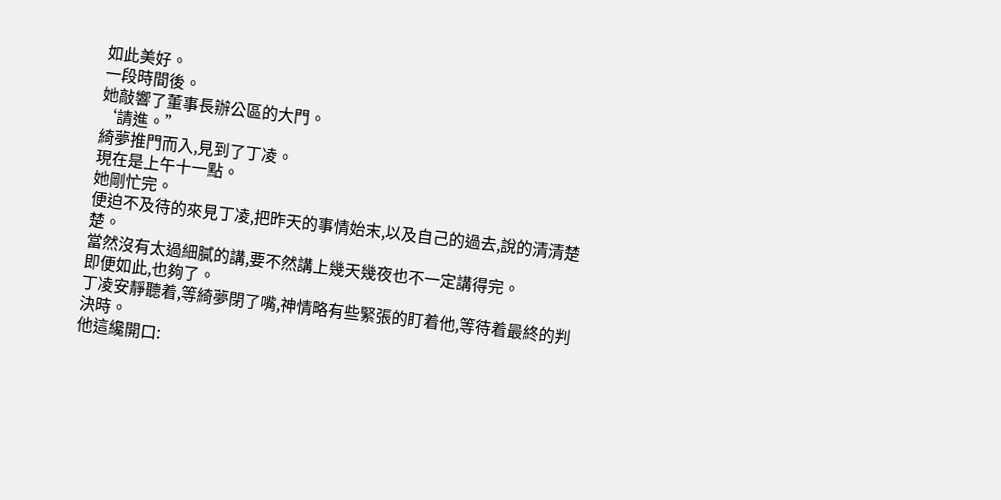如此美好。
一段時間後。
她敲響了董事長辦公區的大門。
‘請進。”
綺夢推門而入,見到了丁凌。
現在是上午十一點。
她剛忙完。
便迫不及待的來見丁凌,把昨天的事情始末,以及自己的過去,說的清清楚楚。
當然沒有太過細膩的講,要不然講上幾天幾夜也不一定講得完。
即便如此,也夠了。
丁凌安靜聽着,等綺夢閉了嘴,神情略有些緊張的盯着他,等待着最終的判決時。
他這纔開口: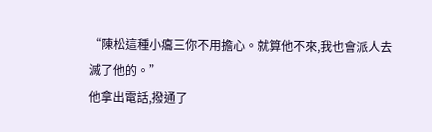“陳松這種小癟三你不用擔心。就算他不來,我也會派人去滅了他的。”
他拿出電話,撥通了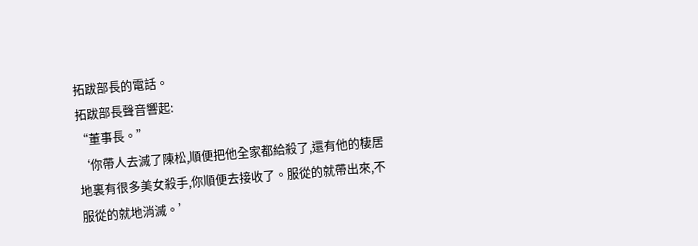拓跋部長的電話。
拓跋部長聲音響起:
“董事長。”
‘你帶人去滅了陳松,順便把他全家都給殺了,還有他的棲居地裏有很多美女殺手,你順便去接收了。服從的就帶出來,不服從的就地消滅。’